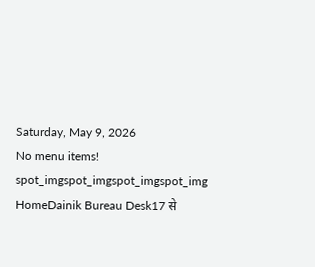Saturday, May 9, 2026
No menu items!
spot_imgspot_imgspot_imgspot_img
HomeDainik Bureau Desk17 से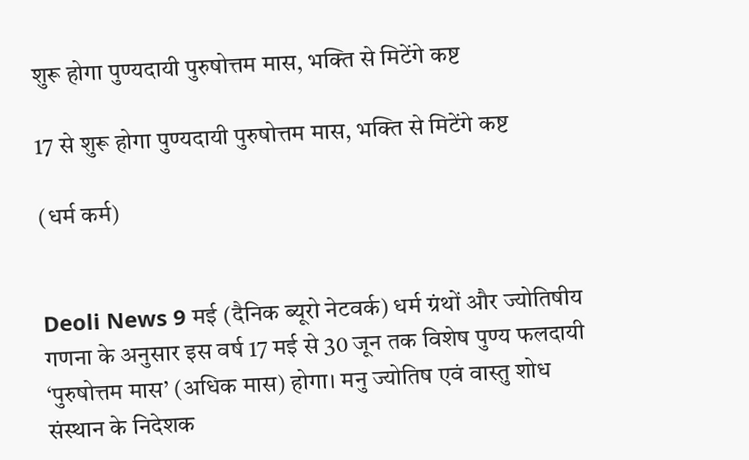शुरू होगा पुण्यदायी पुरुषोत्तम मास, भक्ति से मिटेंगे कष्ट

17 से शुरू होगा पुण्यदायी पुरुषोत्तम मास, भक्ति से मिटेंगे कष्ट

(धर्म कर्म)


Deoli News 9 मई (दैनिक ब्यूरो नेटवर्क) धर्म ग्रंथों और ज्योतिषीय गणना के अनुसार इस वर्ष 17 मई से 30 जून तक विशेष पुण्य फलदायी ‘पुरुषोत्तम मास’ (अधिक मास) होगा। मनु ज्योतिष एवं वास्तु शोध संस्थान के निदेशक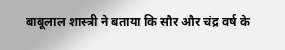बाबूलाल शास्त्री ने बताया कि सौर और चंद्र वर्ष के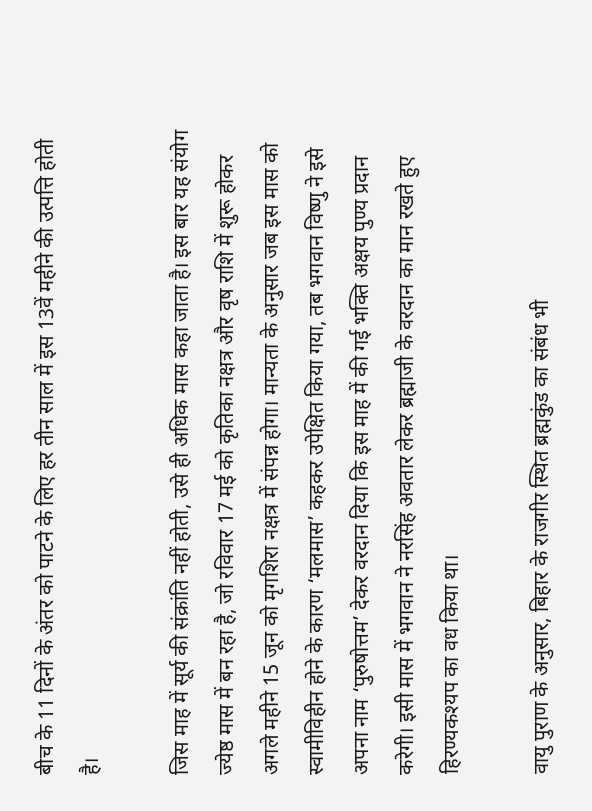बीच के 11 दिनों के अंतर को पाटने के लिए हर तीन साल में इस 13वें महीने की उत्पत्ति होती है।

जिस माह में सूर्य की संक्रांति नहीं होती, उसे ही अधिक मास कहा जाता है। इस बार यह संयोग ज्येष्ठ मास में बन रहा है, जो रविवार 17 मई को कृतिका नक्षत्र और वृष राशि में शुरू होकर अगले महीने 15 जून को मृगशिरा नक्षत्र में संपन्न होगा। मान्यता के अनुसार जब इस मास को स्वामीविहीन होने के कारण ‘मलमास’ कहकर उपेक्षित किया गया, तब भगवान विष्णु ने इसे अपना नाम ‘पुरुषोत्तम’ देकर वरदान दिया कि इस माह में की गई भक्ति अक्षय पुण्य प्रदान करेगी। इसी मास में भगवान ने नरसिंह अवतार लेकर ब्रह्माजी के वरदान का मान रखते हुए हिरण्यकश्यप का वध किया था।

वायु पुराण के अनुसार, बिहार के राजगीर स्थित ब्रह्मकुंड का संबंध भी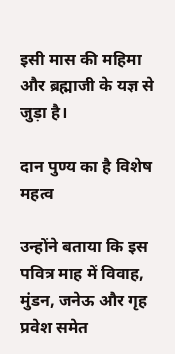इसी मास की महिमा और ब्रह्माजी के यज्ञ से जुड़ा है।

दान पुण्य का है विशेष महत्व

उन्होंने बताया कि इस पवित्र माह में विवाह, मुंडन, जनेऊ और गृह प्रवेश समेत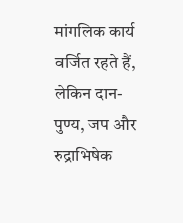मांगलिक कार्य वर्जित रहते हैं, लेकिन दान-पुण्य, जप और रुद्राभिषेक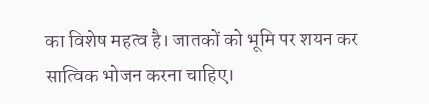का विशेष महत्व है। जातकों को भूमि पर शयन कर सात्विक भोजन करना चाहिए।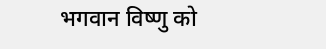भगवान विष्णु को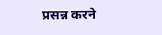प्रसन्न करने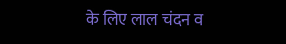के लिए लाल चंदन व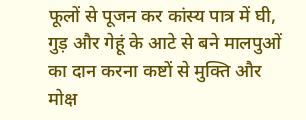फूलों से पूजन कर कांस्य पात्र में घी, गुड़ और गेहूं के आटे से बने मालपुओं का दान करना कष्टों से मुक्ति और मोक्ष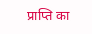प्राप्ति का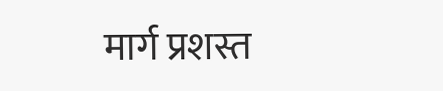मार्ग प्रशस्त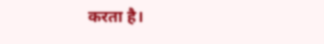करता है।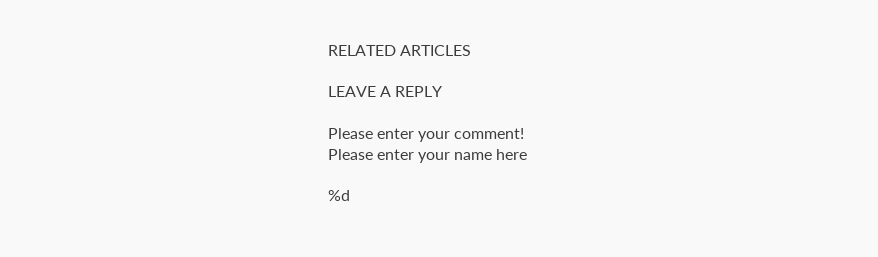RELATED ARTICLES

LEAVE A REPLY

Please enter your comment!
Please enter your name here

%d